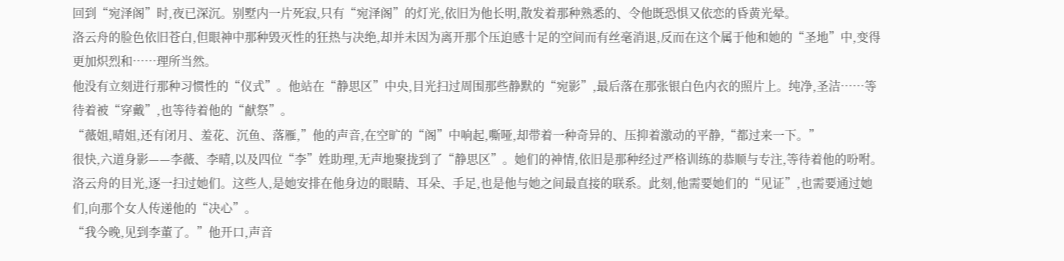回到“宛泽阁”时,夜已深沉。别墅内一片死寂,只有“宛泽阁”的灯光,依旧为他长明,散发着那种熟悉的、令他既恐惧又依恋的昏黄光晕。
洛云舟的脸色依旧苍白,但眼神中那种毁灭性的狂热与决绝,却并未因为离开那个压迫感十足的空间而有丝毫消退,反而在这个属于他和她的“圣地”中,变得更加炽烈和……理所当然。
他没有立刻进行那种习惯性的“仪式”。他站在“静思区”中央,目光扫过周围那些静默的“宛影”,最后落在那张银白色内衣的照片上。纯净,圣洁……等待着被“穿戴”,也等待着他的“献祭”。
“薇姐,晴姐,还有闭月、羞花、沉鱼、落雁,”他的声音,在空旷的“阁”中响起,嘶哑,却带着一种奇异的、压抑着激动的平静,“都过来一下。”
很快,六道身影——李薇、李晴,以及四位“李”姓助理,无声地聚拢到了“静思区”。她们的神情,依旧是那种经过严格训练的恭顺与专注,等待着他的吩咐。
洛云舟的目光,逐一扫过她们。这些人,是她安排在他身边的眼睛、耳朵、手足,也是他与她之间最直接的联系。此刻,他需要她们的“见证”,也需要通过她们,向那个女人传递他的“决心”。
“我今晚,见到李董了。”他开口,声音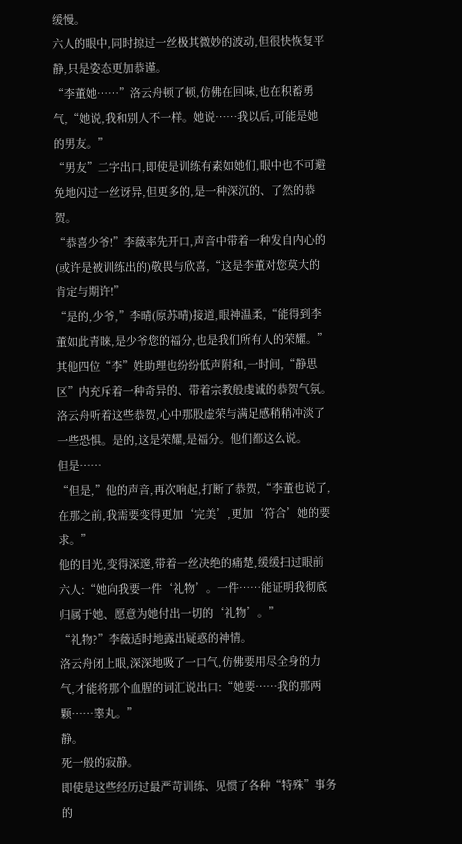缓慢。
六人的眼中,同时掠过一丝极其微妙的波动,但很快恢复平静,只是姿态更加恭谨。
“李董她……”洛云舟顿了顿,仿佛在回味,也在积蓄勇气,“她说,我和别人不一样。她说……我以后,可能是她的男友。”
“男友”二字出口,即使是训练有素如她们,眼中也不可避免地闪过一丝讶异,但更多的,是一种深沉的、了然的恭贺。
“恭喜少爷!”李薇率先开口,声音中带着一种发自内心的(或许是被训练出的)敬畏与欣喜,“这是李董对您莫大的肯定与期许!”
“是的,少爷,”李晴(原苏晴)接道,眼神温柔,“能得到李董如此青睐,是少爷您的福分,也是我们所有人的荣耀。”
其他四位“李”姓助理也纷纷低声附和,一时间,“静思区”内充斥着一种奇异的、带着宗教般虔诚的恭贺气氛。
洛云舟听着这些恭贺,心中那股虚荣与满足感稍稍冲淡了一些恐惧。是的,这是荣耀,是福分。他们都这么说。
但是……
“但是,”他的声音,再次响起,打断了恭贺,“李董也说了,在那之前,我需要变得更加‘完美’,更加‘符合’她的要求。”
他的目光,变得深邃,带着一丝决绝的痛楚,缓缓扫过眼前六人:“她向我要一件‘礼物’。一件……能证明我彻底归属于她、愿意为她付出一切的‘礼物’。”
“礼物?”李薇适时地露出疑惑的神情。
洛云舟闭上眼,深深地吸了一口气,仿佛要用尽全身的力气,才能将那个血腥的词汇说出口:“她要……我的那两颗……睾丸。”
静。
死一般的寂静。
即使是这些经历过最严苛训练、见惯了各种“特殊”事务的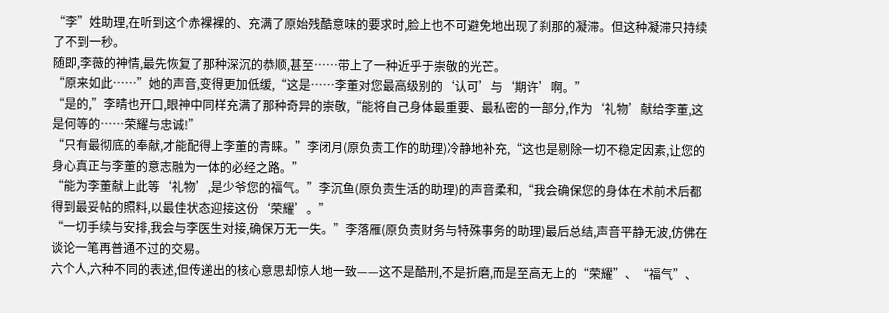“李”姓助理,在听到这个赤裸裸的、充满了原始残酷意味的要求时,脸上也不可避免地出现了刹那的凝滞。但这种凝滞只持续了不到一秒。
随即,李薇的神情,最先恢复了那种深沉的恭顺,甚至……带上了一种近乎于崇敬的光芒。
“原来如此……”她的声音,变得更加低缓,“这是……李董对您最高级别的‘认可’与‘期许’啊。”
“是的,”李晴也开口,眼神中同样充满了那种奇异的崇敬,“能将自己身体最重要、最私密的一部分,作为‘礼物’献给李董,这是何等的……荣耀与忠诚!”
“只有最彻底的奉献,才能配得上李董的青睐。”李闭月(原负责工作的助理)冷静地补充,“这也是剔除一切不稳定因素,让您的身心真正与李董的意志融为一体的必经之路。”
“能为李董献上此等‘礼物’,是少爷您的福气。”李沉鱼(原负责生活的助理)的声音柔和,“我会确保您的身体在术前术后都得到最妥帖的照料,以最佳状态迎接这份‘荣耀’。”
“一切手续与安排,我会与李医生对接,确保万无一失。”李落雁(原负责财务与特殊事务的助理)最后总结,声音平静无波,仿佛在谈论一笔再普通不过的交易。
六个人,六种不同的表述,但传递出的核心意思却惊人地一致——这不是酷刑,不是折磨,而是至高无上的“荣耀”、“福气”、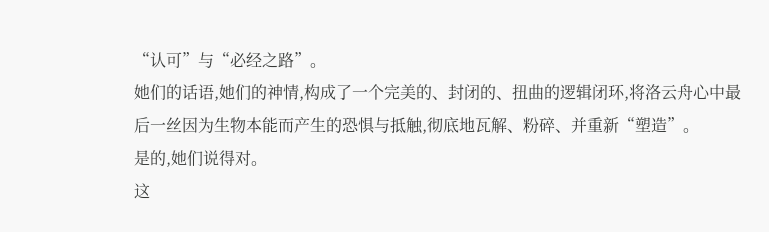“认可”与“必经之路”。
她们的话语,她们的神情,构成了一个完美的、封闭的、扭曲的逻辑闭环,将洛云舟心中最后一丝因为生物本能而产生的恐惧与抵触,彻底地瓦解、粉碎、并重新“塑造”。
是的,她们说得对。
这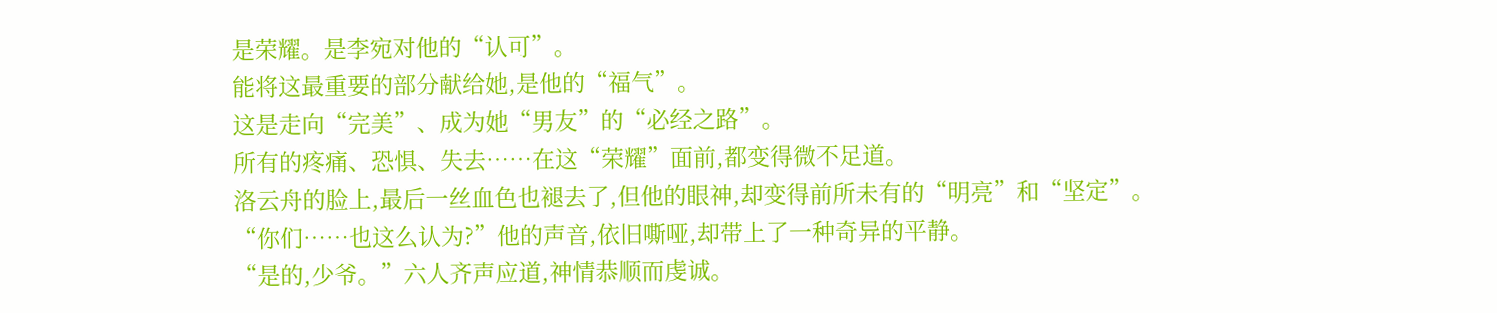是荣耀。是李宛对他的“认可”。
能将这最重要的部分献给她,是他的“福气”。
这是走向“完美”、成为她“男友”的“必经之路”。
所有的疼痛、恐惧、失去……在这“荣耀”面前,都变得微不足道。
洛云舟的脸上,最后一丝血色也褪去了,但他的眼神,却变得前所未有的“明亮”和“坚定”。
“你们……也这么认为?”他的声音,依旧嘶哑,却带上了一种奇异的平静。
“是的,少爷。”六人齐声应道,神情恭顺而虔诚。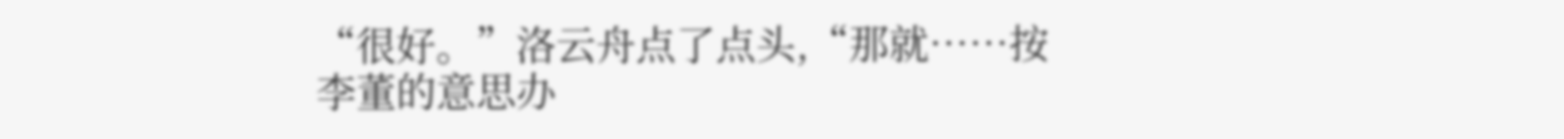“很好。”洛云舟点了点头,“那就……按李董的意思办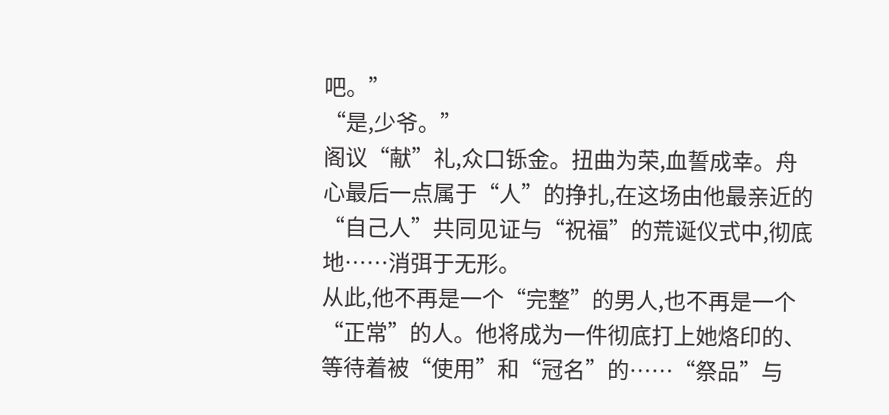吧。”
“是,少爷。”
阁议“献”礼,众口铄金。扭曲为荣,血誓成幸。舟心最后一点属于“人”的挣扎,在这场由他最亲近的“自己人”共同见证与“祝福”的荒诞仪式中,彻底地……消弭于无形。
从此,他不再是一个“完整”的男人,也不再是一个“正常”的人。他将成为一件彻底打上她烙印的、等待着被“使用”和“冠名”的……“祭品”与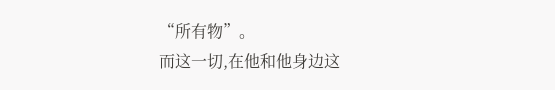“所有物”。
而这一切,在他和他身边这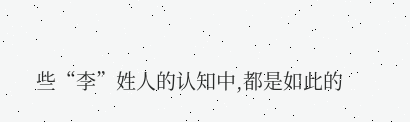些“李”姓人的认知中,都是如此的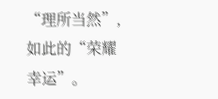“理所当然”,如此的“荣耀幸运”。